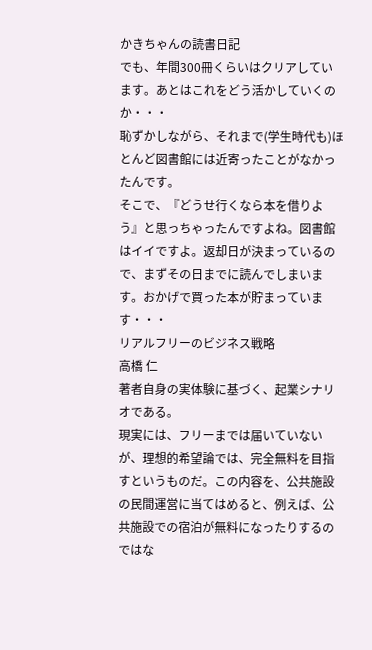かきちゃんの読書日記
でも、年間300冊くらいはクリアしています。あとはこれをどう活かしていくのか・・・
恥ずかしながら、それまで(学生時代も)ほとんど図書館には近寄ったことがなかったんです。
そこで、『どうせ行くなら本を借りよう』と思っちゃったんですよね。図書館はイイですよ。返却日が決まっているので、まずその日までに読んでしまいます。おかげで買った本が貯まっています・・・
リアルフリーのビジネス戦略
高橋 仁
著者自身の実体験に基づく、起業シナリオである。
現実には、フリーまでは届いていないが、理想的希望論では、完全無料を目指すというものだ。この内容を、公共施設の民間運営に当てはめると、例えば、公共施設での宿泊が無料になったりするのではな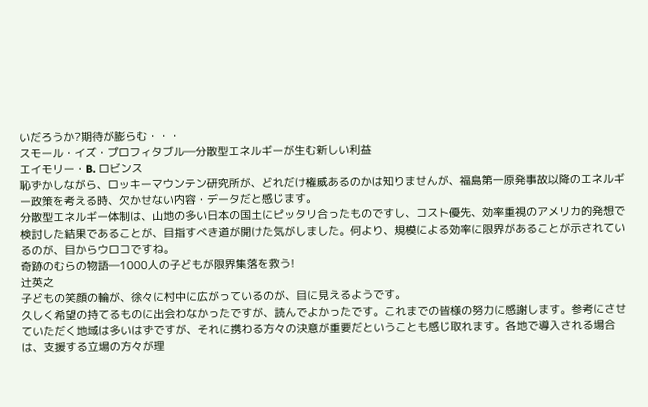いだろうか?期待が膨らむ・・・
スモール・イズ・プロフィタブル―分散型エネルギーが生む新しい利益
エイモリー・B. ロビンス
恥ずかしながら、ロッキーマウンテン研究所が、どれだけ権威あるのかは知りませんが、福島第一原発事故以降のエネルギー政策を考える時、欠かせない内容・データだと感じます。
分散型エネルギー体制は、山地の多い日本の国土にピッタリ合ったものですし、コスト優先、効率重視のアメリカ的発想で検討した結果であることが、目指すべき道が開けた気がしました。何より、規模による効率に限界があることが示されているのが、目からウロコですね。
奇跡のむらの物語―1000人の子どもが限界集落を救う!
辻英之
子どもの笑顔の輪が、徐々に村中に広がっているのが、目に見えるようです。
久しく希望の持てるものに出会わなかったですが、読んでよかったです。これまでの皆様の努力に感謝します。参考にさせていただく地域は多いはずですが、それに携わる方々の決意が重要だということも感じ取れます。各地で導入される場合は、支援する立場の方々が理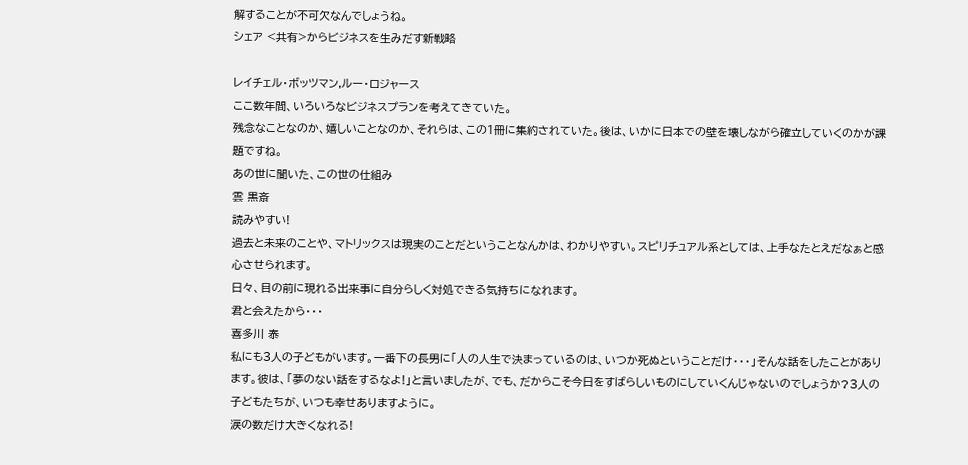解することが不可欠なんでしょうね。
シェア <共有>からビジネスを生みだす新戦略

レイチェル・ボッツマン,ルー・ロジャース
ここ数年間、いろいろなビジネスプランを考えてきていた。
残念なことなのか、嬉しいことなのか、それらは、この1冊に集約されていた。後は、いかに日本での壁を壊しながら確立していくのかが課題ですね。
あの世に聞いた、この世の仕組み
雲 黒斎
読みやすい!
過去と未来のことや、マトリックスは現実のことだということなんかは、わかりやすい。スピリチュアル系としては、上手なたとえだなぁと感心させられます。
日々、目の前に現れる出来事に自分らしく対処できる気持ちになれます。
君と会えたから・・・
喜多川 泰
私にも3人の子どもがいます。一番下の長男に「人の人生で決まっているのは、いつか死ぬということだけ・・・」そんな話をしたことがあります。彼は、「夢のない話をするなよ!」と言いましたが、でも、だからこそ今日をすばらしいものにしていくんじゃないのでしょうか?3人の子どもたちが、いつも幸せありますように。
涙の数だけ大きくなれる!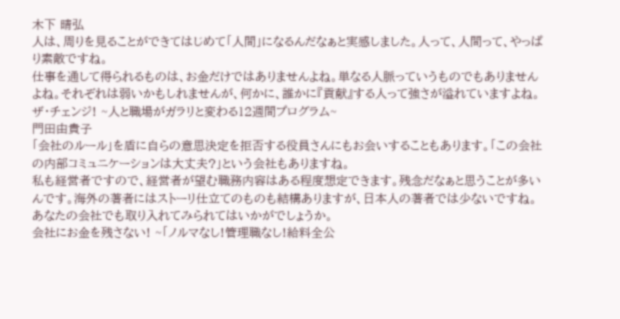木下 晴弘
人は、周りを見ることができてはじめて「人間」になるんだなぁと実感しました。人って、人間って、やっぱり素敵ですね。
仕事を通して得られるものは、お金だけではありませんよね。単なる人脈っていうものでもありませんよね。それぞれは弱いかもしれませんが、何かに、誰かに『貢献』する人って強さが溢れていますよね。
ザ・チェンジ! ~人と職場がガラリと変わる12週間プログラム~
門田由貴子
「会社のルール」を盾に自らの意思決定を拒否する役員さんにもお会いすることもあります。「この会社の内部コミュニケーションは大丈夫?」という会社もありますね。
私も経営者ですので、経営者が望む職務内容はある程度想定できます。残念だなぁと思うことが多いんです。海外の著者にはストーリ仕立てのものも結構ありますが、日本人の著者では少ないですね。あなたの会社でも取り入れてみられてはいかがでしょうか。
会社にお金を残さない! ~「ノルマなし!管理職なし!給料全公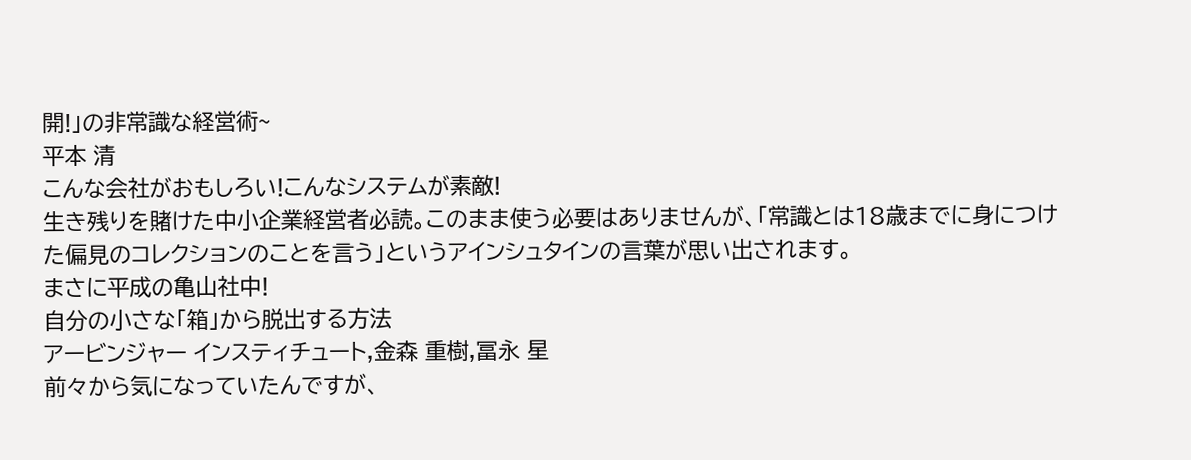開!」の非常識な経営術~
平本 清
こんな会社がおもしろい!こんなシステムが素敵!
生き残りを賭けた中小企業経営者必読。このまま使う必要はありませんが、「常識とは18歳までに身につけた偏見のコレクションのことを言う」というアインシュタインの言葉が思い出されます。
まさに平成の亀山社中!
自分の小さな「箱」から脱出する方法
アービンジャー インスティチュート,金森 重樹,冨永 星
前々から気になっていたんですが、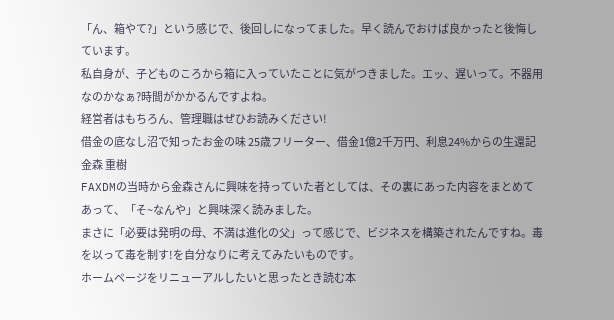「ん、箱やて?」という感じで、後回しになってました。早く読んでおけば良かったと後悔しています。
私自身が、子どものころから箱に入っていたことに気がつきました。エッ、遅いって。不器用なのかなぁ?時間がかかるんですよね。
経営者はもちろん、管理職はぜひお読みください!
借金の底なし沼で知ったお金の味 25歳フリーター、借金1億2千万円、利息24%からの生還記
金森 重樹
FAXDMの当時から金森さんに興味を持っていた者としては、その裏にあった内容をまとめてあって、「そ~なんや」と興味深く読みました。
まさに「必要は発明の母、不満は進化の父」って感じで、ビジネスを構築されたんですね。毒を以って毒を制す!を自分なりに考えてみたいものです。
ホームページをリニューアルしたいと思ったとき読む本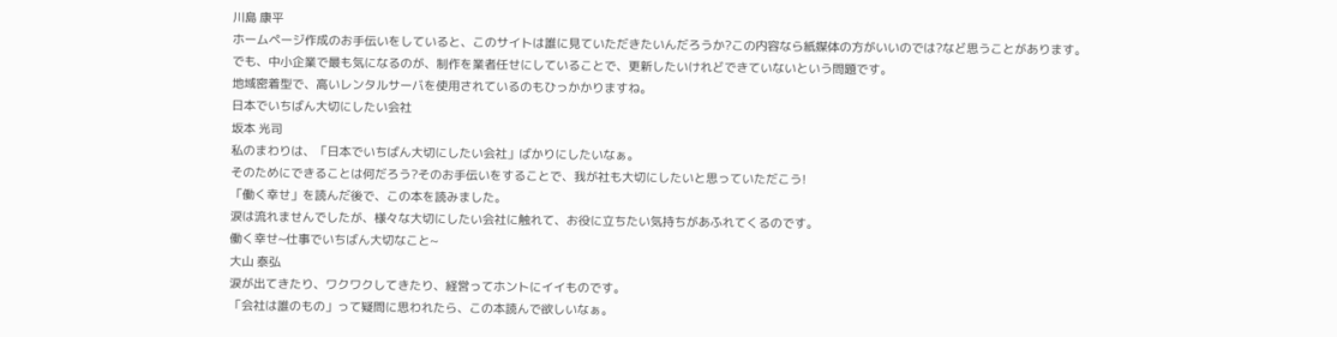川島 康平
ホームページ作成のお手伝いをしていると、このサイトは誰に見ていただきたいんだろうか?この内容なら紙媒体の方がいいのでは?など思うことがあります。
でも、中小企業で最も気になるのが、制作を業者任せにしていることで、更新したいけれどできていないという問題です。
地域密着型で、高いレンタルサーバを使用されているのもひっかかりますね。
日本でいちばん大切にしたい会社
坂本 光司
私のまわりは、「日本でいちばん大切にしたい会社」ばかりにしたいなぁ。
そのためにできることは何だろう?そのお手伝いをすることで、我が社も大切にしたいと思っていただこう!
「働く幸せ」を読んだ後で、この本を読みました。
涙は流れませんでしたが、様々な大切にしたい会社に触れて、お役に立ちたい気持ちがあふれてくるのです。
働く幸せ~仕事でいちばん大切なこと~
大山 泰弘
涙が出てきたり、ワクワクしてきたり、経営ってホントにイイものです。
「会社は誰のもの」って疑問に思われたら、この本読んで欲しいなぁ。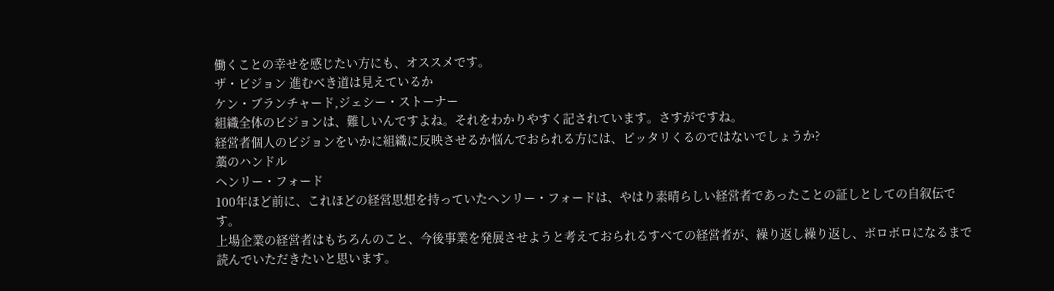働くことの幸せを感じたい方にも、オススメです。
ザ・ビジョン 進むべき道は見えているか
ケン・ブランチャード,ジェシー・ストーナー
組織全体のビジョンは、難しいんですよね。それをわかりやすく記されています。さすがですね。
経営者個人のビジョンをいかに組織に反映させるか悩んでおられる方には、ピッタリくるのではないでしょうか?
藁のハンドル
ヘンリー・フォード
100年ほど前に、これほどの経営思想を持っていたヘンリー・フォードは、やはり素晴らしい経営者であったことの証しとしての自叙伝です。
上場企業の経営者はもちろんのこと、今後事業を発展させようと考えておられるすべての経営者が、繰り返し繰り返し、ボロボロになるまで読んでいただきたいと思います。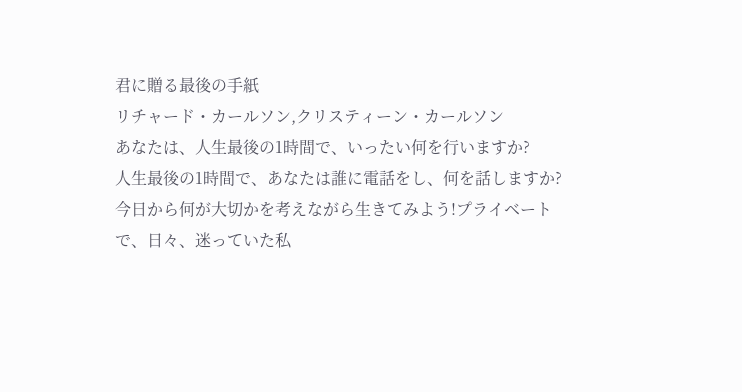君に贈る最後の手紙
リチャード・カールソン,クリスティーン・カールソン
あなたは、人生最後の1時間で、いったい何を行いますか?
人生最後の1時間で、あなたは誰に電話をし、何を話しますか?
今日から何が大切かを考えながら生きてみよう!プライベートで、日々、迷っていた私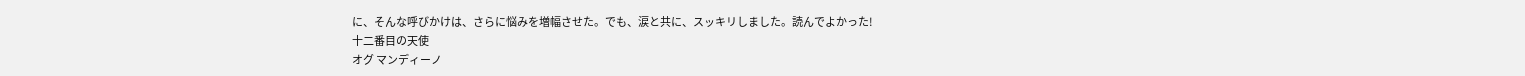に、そんな呼びかけは、さらに悩みを増幅させた。でも、涙と共に、スッキリしました。読んでよかった!
十二番目の天使
オグ マンディーノ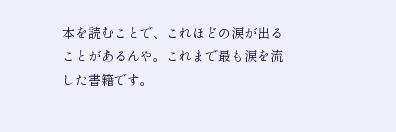本を読むことで、これほどの涙が出ることがあるんや。これまで最も涙を流した書籍です。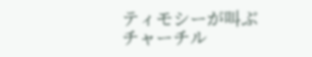ティモシーが叫ぶチャーチル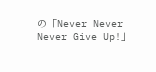の「Never Never Never Give Up!」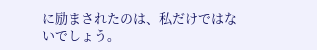に励まされたのは、私だけではないでしょう。